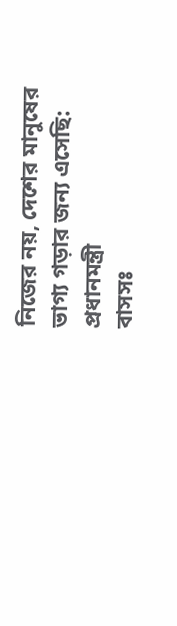নিজের নয়, দেশের মানুষের ভাগ্য গড়ার জন্য এসেছি: প্রধানমন্ত্রী
বাসসঃ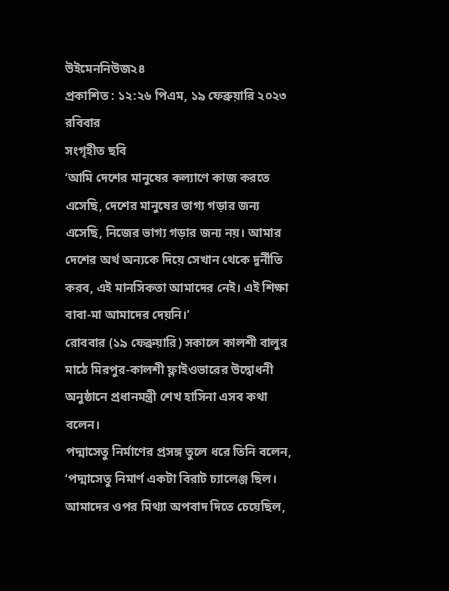উইমেননিউজ২৪
প্রকাশিত : ১২:২৬ পিএম, ১৯ ফেব্রুয়ারি ২০২৩ রবিবার
সংগৃহীত ছবি
‘আমি দেশের মানুষের কল্যাণে কাজ করতে এসেছি, দেশের মানুষের ভাগ্য গড়ার জন্য এসেছি, নিজের ভাগ্য গড়ার জন্য নয়। আমার দেশের অর্থ অন্যকে দিয়ে সেখান থেকে দুর্নীতি করব, এই মানসিকতা আমাদের নেই। এই শিক্ষা বাবা-মা আমাদের দেয়নি।’
রোববার (১৯ ফেব্রুয়ারি) সকালে কালশী বালুর মাঠে মিরপুর-কালশী ফ্লাইওভারের উদ্বোধনী অনুষ্ঠানে প্রধানমন্ত্রী শেখ হাসিনা এসব কথা বলেন।
পদ্মাসেতু নির্মাণের প্রসঙ্গ তুলে ধরে তিনি বলেন, ‘পদ্মাসেতু নিমার্ণ একটা বিরাট চ্যালেঞ্জ ছিল। আমাদের ওপর মিথ্যা অপবাদ দিতে চেয়েছিল,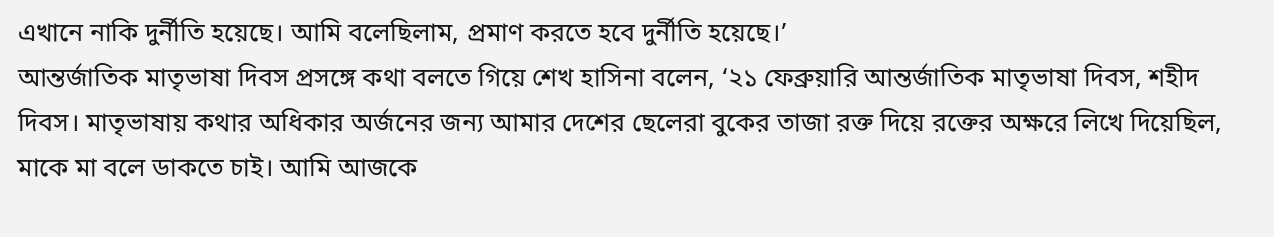এখানে নাকি দুর্নীতি হয়েছে। আমি বলেছিলাম, প্রমাণ করতে হবে দুর্নীতি হয়েছে।’
আন্তর্জাতিক মাতৃভাষা দিবস প্রসঙ্গে কথা বলতে গিয়ে শেখ হাসিনা বলেন, ‘২১ ফেব্রুয়ারি আন্তর্জাতিক মাতৃভাষা দিবস, শহীদ দিবস। মাতৃভাষায় কথার অধিকার অর্জনের জন্য আমার দেশের ছেলেরা বুকের তাজা রক্ত দিয়ে রক্তের অক্ষরে লিখে দিয়েছিল, মাকে মা বলে ডাকতে চাই। আমি আজকে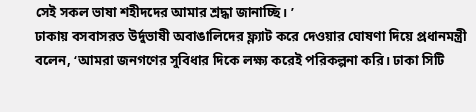সেই সকল ভাষা শহীদদের আমার শ্রদ্ধা জানাচ্ছি। ’
ঢাকায় বসবাসরত উর্দুভাষী অবাঙালিদের ফ্ল্যাট করে দেওয়ার ঘোষণা দিয়ে প্রধানমন্ত্রী বলেন, ‘আমরা জনগণের সুবিধার দিকে লক্ষ্য করেই পরিকল্পনা করি। ঢাকা সিটি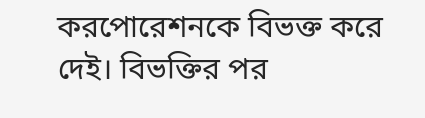করপোরেশনকে বিভক্ত করে দেই। বিভক্তির পর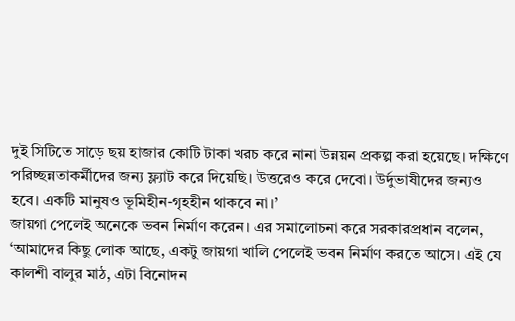দুই সিটিতে সাড়ে ছয় হাজার কোটি টাকা খরচ করে নানা উন্নয়ন প্রকল্প করা হয়েছে। দক্ষিণে পরিচ্ছন্নতাকর্মীদের জন্য ফ্ল্যাট করে দিয়েছি। উত্তরেও করে দেবো। উর্দুভাষীদের জন্যও হবে। একটি মানুষও ভূমিহীন-গৃহহীন থাকবে না।’
জায়গা পেলেই অনেকে ভবন নির্মাণ করেন। এর সমালোচনা করে সরকারপ্রধান বলেন, ‘আমাদের কিছু লোক আছে, একটু জায়গা খালি পেলেই ভবন নির্মাণ করতে আসে। এই যে কালশী বালুর মাঠ, এটা বিনোদন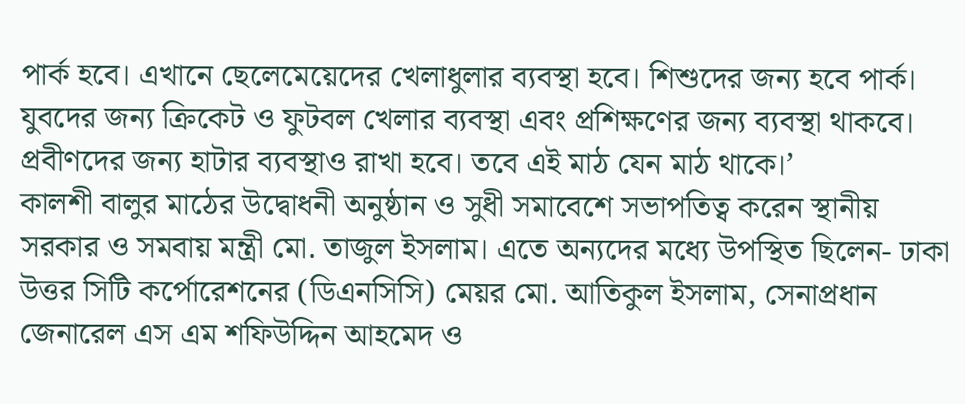পার্ক হবে। এখানে ছেলেমেয়েদের খেলাধুলার ব্যবস্থা হবে। শিশুদের জন্য হবে পার্ক। যুবদের জন্য ক্রিকেট ও ফুটবল খেলার ব্যবস্থা এবং প্রশিক্ষণের জন্য ব্যবস্থা থাকবে। প্রবীণদের জন্য হাটার ব্যবস্থাও রাখা হবে। তবে এই মাঠ যেন মাঠ থাকে।’
কালশী বালুর মাঠের উদ্বোধনী অনুষ্ঠান ও সুধী সমাবেশে সভাপতিত্ব করেন স্থানীয় সরকার ও সমবায় মন্ত্রী মো. তাজুল ইসলাম। এতে অন্যদের মধ্যে উপস্থিত ছিলেন- ঢাকা উত্তর সিটি কর্পোরেশনের (ডিএনসিসি) মেয়র মো. আতিকুল ইসলাম, সেনাপ্রধান জেনারেল এস এম শফিউদ্দিন আহমেদ ও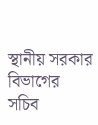স্থানীয় সরকার বিভাগের সচিব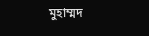মুহাম্মদ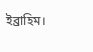ইব্রাহিম।